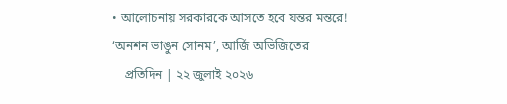• আলোচনায় সরকারকে আসতে হবে যন্তর মন্তরে! ‘অনশন ভাঙুন সোনম’, আর্জি অভিজিতের
    প্রতিদিন | ২২ জুলাই ২০২৬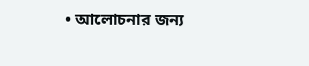• আলোচনার জন্য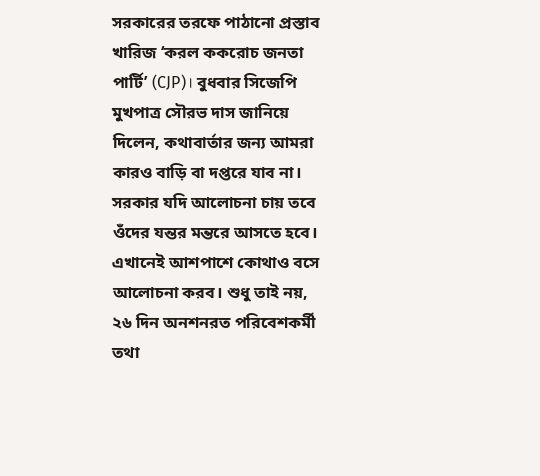সরকারের তরফে পাঠানো প্রস্তাব খারিজ ‘করল ককরোচ জনতা পার্টি’ (CJP)। বুধবার সিজেপি মুখপাত্র সৌরভ দাস জানিয়ে দিলেন, কথাবার্তার জন্য আমরা কারও বাড়ি বা দপ্তরে যাব না। সরকার যদি আলোচনা চায় তবে ওঁদের যন্তর মন্তরে আসতে হবে। এখানেই আশপাশে কোথাও বসে আলোচনা করব। শুধু তাই নয়, ২৬ দিন অনশনরত পরিবেশকর্মী তথা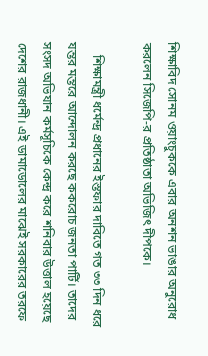শিক্ষাবিদ সোনম ওয়াংচুককে এবার অনশন ভাঙার অনুরোধ করলেন সিজেপি-র প্রতিষ্ঠাতা অভিজিৎ দীপকে।

    শিক্ষামন্ত্রী ধর্মেন্দ্র প্রধানের ইস্তফার দাবিতে গত ৩৩ দিন ধরে যন্তর মন্তরে আন্দোলন করছে ককরোচ জনতা পার্টি। তাদের সংসদ অভিযান কর্মসূচিকে কেন্দ্র করে শনিবার উত্তাল হয়েছে দেশের রাজধানী। এই ডামাডোলের মাঝেই সরকারের তরফে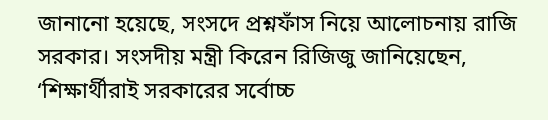জানানো হয়েছে, সংসদে প্রশ্নফাঁস নিয়ে আলোচনায় রাজি সরকার। সংসদীয় মন্ত্রী কিরেন রিজিজু জানিয়েছেন, ‘শিক্ষার্থীরাই সরকারের সর্বোচ্চ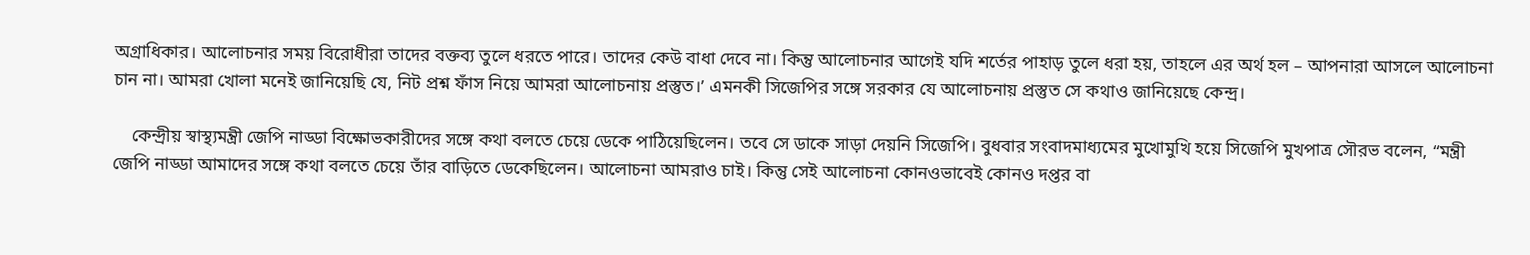অগ্রাধিকার। আলোচনার সময় বিরোধীরা তাদের বক্তব্য তুলে ধরতে পারে। তাদের কেউ বাধা দেবে না। কিন্তু আলোচনার আগেই যদি শর্তের পাহাড় তুলে ধরা হয়, তাহলে এর অর্থ হল – আপনারা আসলে আলোচনা চান না। আমরা খোলা মনেই জানিয়েছি যে, নিট প্রশ্ন ফাঁস নিয়ে আমরা আলোচনায় প্রস্তুত।’ এমনকী সিজেপির সঙ্গে সরকার যে আলোচনায় প্রস্তুত সে কথাও জানিয়েছে কেন্দ্র।

    কেন্দ্রীয় স্বাস্থ্যমন্ত্রী জেপি নাড্ডা বিক্ষোভকারীদের সঙ্গে কথা বলতে চেয়ে ডেকে পাঠিয়েছিলেন। তবে সে ডাকে সাড়া দেয়নি সিজেপি। বুধবার সংবাদমাধ্যমের মুখোমুখি হয়ে সিজেপি মুখপাত্র সৌরভ বলেন, “মন্ত্রী জেপি নাড্ডা আমাদের সঙ্গে কথা বলতে চেয়ে তাঁর বাড়িতে ডেকেছিলেন। আলোচনা আমরাও চাই। কিন্তু সেই আলোচনা কোনওভাবেই কোনও দপ্তর বা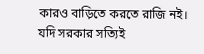কারও বাড়িতে করতে রাজি নই। যদি সরকার সত্যিই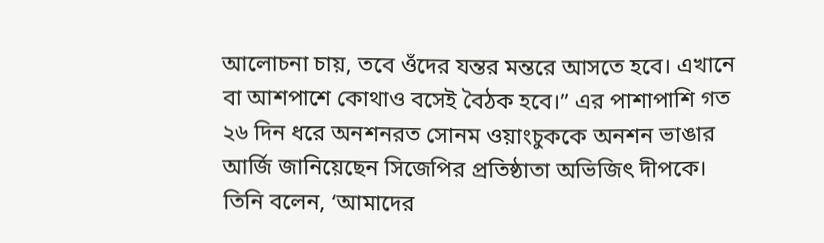আলোচনা চায়, তবে ওঁদের যন্তর মন্তরে আসতে হবে। এখানে বা আশপাশে কোথাও বসেই বৈঠক হবে।” এর পাশাপাশি গত ২৬ দিন ধরে অনশনরত সোনম ওয়াংচুককে অনশন ভাঙার আর্জি জানিয়েছেন সিজেপির প্রতিষ্ঠাতা অভিজিৎ দীপকে। তিনি বলেন, ‘আমাদের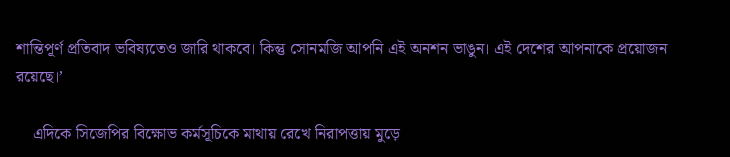শান্তিপূর্ণ প্রতিবাদ ভবিষ্যতেও জারি থাকবে। কিন্তু সোনমজি আপনি এই অনশন ভাঙুন। এই দেশের আপনাকে প্রয়োজন রয়েছে।’

    এদিকে সিজেপির বিক্ষোভ কর্মসূচিকে মাথায় রেখে নিরাপত্তায় মুড়ে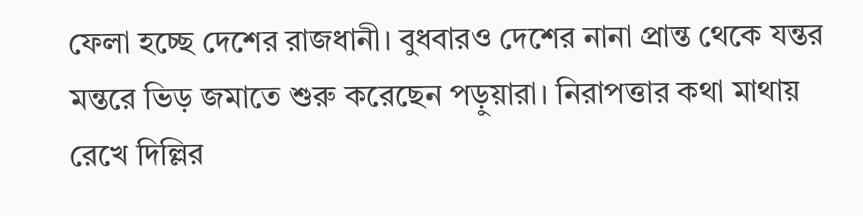ফেলা হচ্ছে দেশের রাজধানী। বুধবারও দেশের নানা প্রান্ত থেকে যন্তর মন্তরে ভিড় জমাতে শুরু করেছেন পড়ুয়ারা। নিরাপত্তার কথা মাথায় রেখে দিল্লির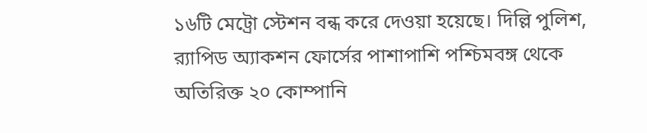১৬টি মেট্রো স্টেশন বন্ধ করে দেওয়া হয়েছে। দিল্লি পুলিশ, র‍্যাপিড অ্যাকশন ফোর্সের পাশাপাশি পশ্চিমবঙ্গ থেকে অতিরিক্ত ২০ কোম্পানি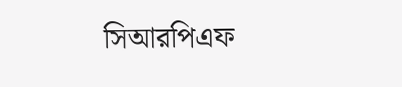সিআরপিএফ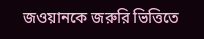জওয়ানকে জরুরি ভিত্তিতে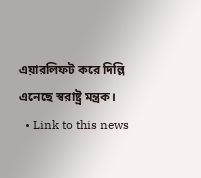এয়ারলিফট করে দিল্লি এনেছে স্বরাষ্ট্র মন্ত্রক।
  • Link to this news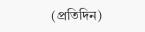(প্রতিদিন)